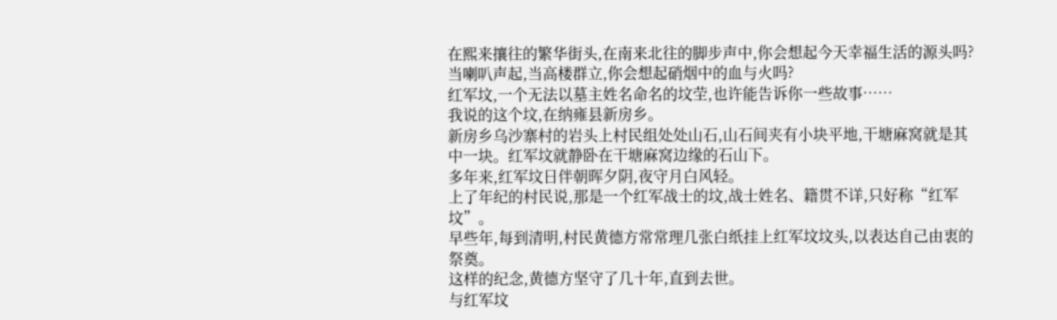在熙来攘往的繁华街头,在南来北往的脚步声中,你会想起今天幸福生活的源头吗?
当喇叭声起,当高楼群立,你会想起硝烟中的血与火吗?
红军坟,一个无法以墓主姓名命名的坟茔,也许能告诉你一些故事……
我说的这个坟,在纳雍县新房乡。
新房乡乌沙寨村的岩头上村民组处处山石,山石间夹有小块平地,干塘麻窝就是其中一块。红军坟就静卧在干塘麻窝边缘的石山下。
多年来,红军坟日伴朝晖夕阴,夜守月白风轻。
上了年纪的村民说,那是一个红军战士的坟,战士姓名、籍贯不详,只好称“红军坟”。
早些年,每到清明,村民黄德方常常理几张白纸挂上红军坟坟头,以表达自己由衷的祭奠。
这样的纪念,黄德方坚守了几十年,直到去世。
与红军坟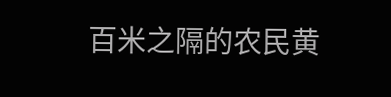百米之隔的农民黄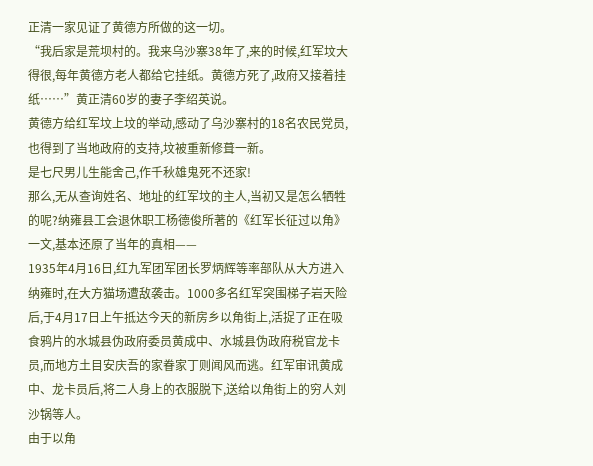正清一家见证了黄德方所做的这一切。
“我后家是荒坝村的。我来乌沙寨38年了,来的时候,红军坟大得很,每年黄德方老人都给它挂纸。黄德方死了,政府又接着挂纸……”黄正清60岁的妻子李绍英说。
黄德方给红军坟上坟的举动,感动了乌沙寨村的18名农民党员,也得到了当地政府的支持,坟被重新修葺一新。
是七尺男儿生能舍己,作千秋雄鬼死不还家!
那么,无从查询姓名、地址的红军坟的主人,当初又是怎么牺牲的呢?纳雍县工会退休职工杨德俊所著的《红军长征过以角》一文,基本还原了当年的真相——
1935年4月16日,红九军团军团长罗炳辉等率部队从大方进入纳雍时,在大方猫场遭敌袭击。1000多名红军突围梯子岩天险后,于4月17日上午抵达今天的新房乡以角街上,活捉了正在吸食鸦片的水城县伪政府委员黄成中、水城县伪政府税官龙卡员,而地方土目安庆吾的家眷家丁则闻风而逃。红军审讯黄成中、龙卡员后,将二人身上的衣服脱下,送给以角街上的穷人刘沙锅等人。
由于以角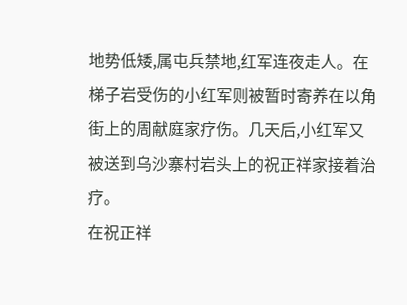地势低矮,属屯兵禁地,红军连夜走人。在梯子岩受伤的小红军则被暂时寄养在以角街上的周献庭家疗伤。几天后,小红军又被送到乌沙寨村岩头上的祝正祥家接着治疗。
在祝正祥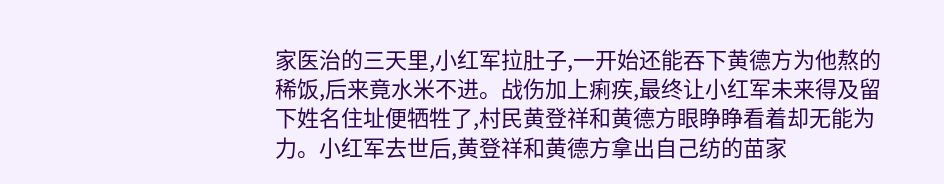家医治的三天里,小红军拉肚子,一开始还能吞下黄德方为他熬的稀饭,后来竟水米不进。战伤加上痢疾,最终让小红军未来得及留下姓名住址便牺牲了,村民黄登祥和黄德方眼睁睁看着却无能为力。小红军去世后,黄登祥和黄德方拿出自己纺的苗家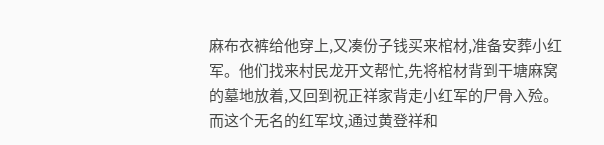麻布衣裤给他穿上,又凑份子钱买来棺材,准备安葬小红军。他们找来村民龙开文帮忙,先将棺材背到干塘麻窝的墓地放着,又回到祝正祥家背走小红军的尸骨入殓。
而这个无名的红军坟,通过黄登祥和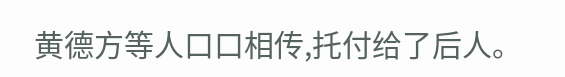黄德方等人口口相传,托付给了后人。